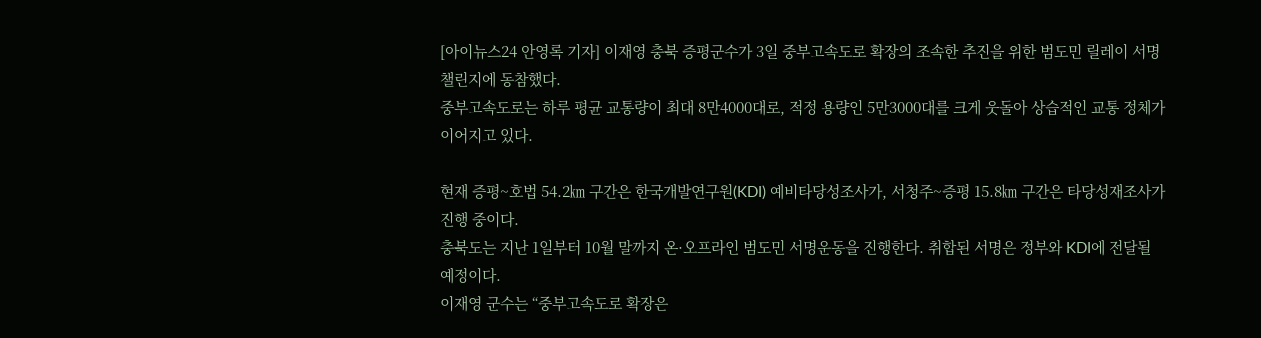[아이뉴스24 안영록 기자] 이재영 충북 증평군수가 3일 중부고속도로 확장의 조속한 추진을 위한 범도민 릴레이 서명 챌린지에 동참했다.
중부고속도로는 하루 평균 교통량이 최대 8만4000대로, 적정 용량인 5만3000대를 크게 웃돌아 상습적인 교통 정체가 이어지고 있다.

현재 증평~호법 54.2㎞ 구간은 한국개발연구원(KDI) 예비타당성조사가, 서청주~증평 15.8㎞ 구간은 타당성재조사가 진행 중이다.
충북도는 지난 1일부터 10월 말까지 온·오프라인 범도민 서명운동을 진행한다. 취합된 서명은 정부와 KDI에 전달될 예정이다.
이재영 군수는 “중부고속도로 확장은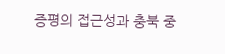증평의 접근성과 충북 중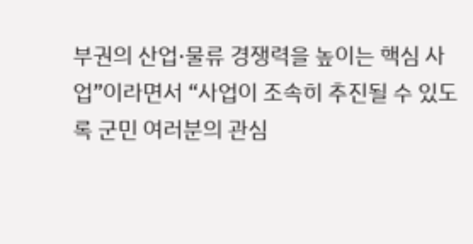부권의 산업·물류 경쟁력을 높이는 핵심 사업”이라면서 “사업이 조속히 추진될 수 있도록 군민 여러분의 관심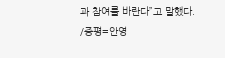과 참여를 바란다”고 말했다.
/증평=안영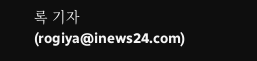록 기자(rogiya@inews24.com)